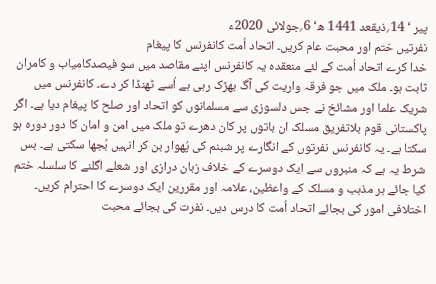پیر ‘ 14؍ذیقعد 1441 ھ‘ 6؍جولائی 2020ء
نفرتیں ختم اور محبت عام کریں۔ اتحاد اُمت کانفرنس کا پیغام
خدا کرے اتحاد اُمت کے لئے منعقدہ یہ کانفرنس اپنے مقاصد میں سو فیصدکامیاب و کامران ثابت ہو۔ ملک میں جو فرقہ واریت کی آگ بھڑک رہی ہے اُسے ٹھنڈا کر دے۔ کانفرنس میں شریک علما اور مشائخ نے جس دلسوزی سے مسلمانوں کو اتحاد اور صلح کا پیغام دیا ہے۔ اگر پاکستانی قوم بلاتفریق مسلک ان باتوں پر کان دھرے تو ملک میں امن و امان کا دور دورہ ہو سکتا ہے۔ یہ کانفرنس نفرتوں کے انگارے پر شبنم کی پُھوار بن کر انہیں بُجھا سکتی ہے۔ بس شرط یہ ہے کہ منبروں سے ایک دوسرے کے خلاف زبان درازی اور شعلے اگلنے کا سلسلہ ختم کیا جائے ہر مذہب و مسلک کے واعظین، علامہ اور مقررین ایک دوسرے کا احترام کریں۔ اختلافی امور کی بجائے اتحاد اُمت کا درس دیں۔ نفرت کی بجائے محبت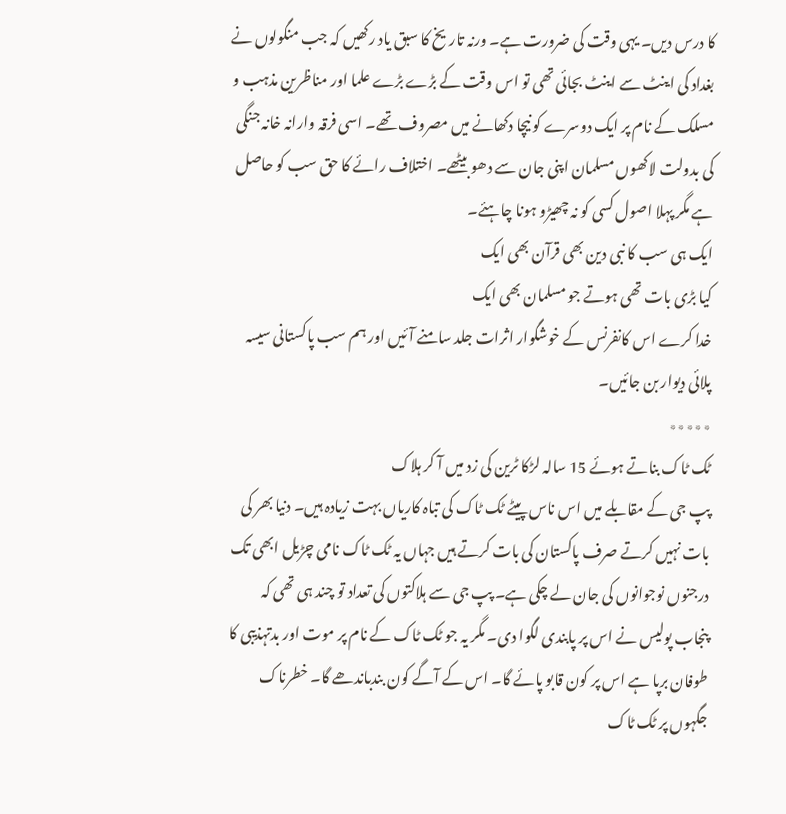کا درس دیں۔ یہی وقت کی ضرورت ہے۔ ورنہ تاریخ کا سبق یاد رکھیں کہ جب منگولوں نے بغداد کی اینٹ سے اینٹ بجائی تھی تو اس وقت کے بڑے بڑے علما اور مناظرین مذہب و مسلک کے نام پر ایک دوسرے کو نیچا دکھانے میں مصروف تھے۔ اسی فرقہ وارانہ خانہ جنگی کی بدولت لاکھوں مسلمان اپنی جان سے دھو بیٹھے۔ اختلاف رائے کا حق سب کو حاصل ہے مگر پہلا اصول کسی کو نہ چھیڑو ہونا چاہئے۔
ایک ہی سب کا نبی دین بھی قرآن بھی ایک
کیا بڑی بات تھی ہوتے جو مسلمان بھی ایک
خدا کرے اس کانفرنس کے خوشگوار اثرات جلد سامنے آئیں اور ہم سب پاکستانی سیسہ پلائی دیوار بن جائیں۔
٭٭٭٭٭
ٹک ٹاک بناتے ہوئے 15 سالہ لڑکا ٹرین کی زد میں آ کر ہلاک
پپ جی کے مقابلے میں اس ناس پیٹے ٹک ٹاک کی تباہ کاریاں بہت زیادہ ہیں۔ دنیا بھر کی بات نہیں کرتے صرف پاکستان کی بات کرتے ہیں جہاں یہ ٹک ٹاک نامی چڑیل ابھی تک درجنوں نوجوانوں کی جان لے چکی ہے۔ پپ جی سے ہلاکتوں کی تعداد تو چند ہی تھی کہ پنجاب پولیس نے اس پر پابندی لگوا دی۔ مگر یہ جو ٹک ٹاک کے نام پر موت اور بدتہذیبی کا طوفان برپا ہے اس پر کون قابو پائے گا۔ اس کے آگے کون بندباندھے گا۔ خطرناک جگہوں پر ٹک ٹاک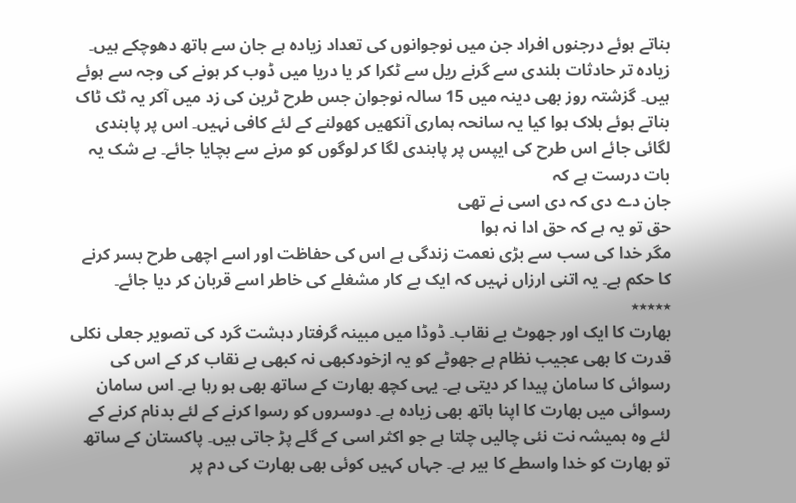بناتے ہوئے درجنوں افراد جن میں نوجوانوں کی تعداد زیادہ ہے جان سے ہاتھ دھوچکے ہیں۔ زیادہ تر حادثات بلندی سے گرنے ریل سے ٹکرا کر یا دریا میں ڈوب کر ہونے کی وجہ سے ہوئے ہیں۔ گزشتہ روز بھی دینہ میں 15 سالہ نوجوان جس طرح ٹرین کی زد میں آکر یہ ٹک ٹاک بناتے ہوئے ہلاک ہوا کیا یہ سانحہ ہماری آنکھیں کھولنے کے لئے کافی نہیں۔ اس پر پابندی لگائی جائے اس طرح کی ایپس پر پابندی لگا کر لوگوں کو مرنے سے بچایا جائے۔ بے شک یہ بات درست ہے کہ
جان دے دی کہ دی اسی نے تھی
حق تو یہ ہے کہ حق ادا نہ ہوا
مگر خدا کی سب سے بڑی نعمت زندگی ہے اس کی حفاظت اور اسے اچھی طرح بسر کرنے کا حکم ہے۔ یہ اتنی ارزاں نہیں کہ ایک بے کار مشغلے کی خاطر اسے قربان کر دیا جائے۔
٭٭٭٭٭
بھارت کا ایک اور جھوٹ بے نقاب۔ ڈوڈا میں مبینہ گرفتار دہشت گرد کی تصویر جعلی نکلی
قدرت کا بھی عجیب نظام ہے جھوٹے کو یہ ازخودکبھی نہ کبھی بے نقاب کر کے اس کی رسوائی کا سامان پیدا کر دیتی ہے۔ یہی کچھ بھارت کے ساتھ بھی ہو رہا ہے۔ اس سامان رسوائی میں بھارت کا اپنا ہاتھ بھی زیادہ ہے۔ دوسروں کو رسوا کرنے کے لئے بدنام کرنے کے لئے وہ ہمیشہ نت نئی چالیں چلتا ہے جو اکثر اسی کے گلے پڑ جاتی ہیں۔ پاکستان کے ساتھ تو بھارت کو خدا واسطے کا بیر ہے۔ جہاں کہیں کوئی بھی بھارت کی دم پر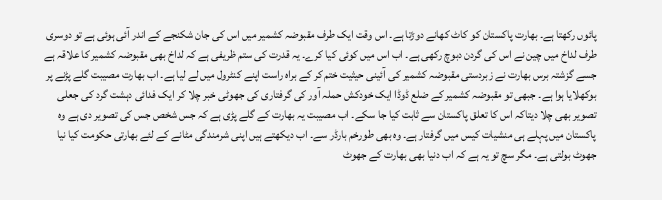پائوں رکھتا ہے۔ بھارت پاکستان کو کاٹ کھانے دوڑتا ہے۔ اس وقت ایک طرف مقبوضہ کشمیر میں اس کی جان شکنجے کے اندر آئی ہوئی ہے تو دوسری طرف لداخ میں چین نے اس کی گردن دبوچ رکھی ہے۔ اب اس میں کوئی کیا کرے۔ یہ قدرت کی ستم ظریفی ہے کہ لداخ بھی مقبوضہ کشمیر کا علاقہ ہے جسے گزشتہ برس بھارت نے زبردستی مقبوضہ کشمیر کی آئینی حیثیت ختم کر کے براہ راست اپنے کنٹرول میں لے لیا ہے۔ اب بھارت مصیبت گلے پڑنے پر بوکھلایا ہوا ہے۔ جبھی تو مقبوضہ کشمیر کے ضلع ڈوڈا ایک خودکش حملہ آور کی گرفتاری کی جھوٹی خبر چلا کر ایک فدائی دہشت گرد کی جعلی تصویر بھی چلا دیتاکہ اس کا تعلق پاکستان سے ثابت کیا جا سکے۔ اب مصیبت یہ بھارت کے گلے پڑی ہے کہ جس شخص جس کی تصویر دی ہے وہ پاکستان میں پہلے ہی منشیات کیس میں گرفتار ہے۔ وہ بھی طورخم بارڈر سے۔ اب دیکھتے ہیں اپنی شرمندگی مٹانے کے لئے بھارتی حکومت کیا نیا جھوٹ بولتی ہے۔ مگر سچ تو یہ ہے کہ اب دنیا بھی بھارت کے جھوٹ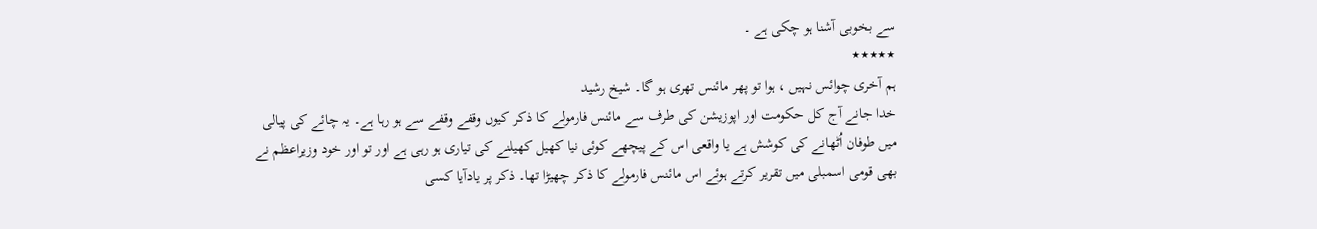سے بخوبی آشنا ہو چکی ہے ۔
٭٭٭٭٭
ہم آخری چوائس نہیں ، ہوا تو پھر مائنس تھری ہو گا۔ شیخ رشید
خدا جانے آج کل حکومت اور اپوزیشن کی طرف سے مائنس فارمولے کا ذکر کیوں وقفے وقفے سے ہو رہا ہے۔ یہ چائے کی پیالی میں طوفان اُٹھانے کی کوشش ہے یا واقعی اس کے پیچھے کوئی نیا کھیل کھیلنے کی تیاری ہو رہی ہے اور تو اور خود وزیراعظم نے بھی قومی اسمبلی میں تقریر کرتے ہوئے اس مائنس فارمولے کا ذکر چھیڑا تھا۔ ذکر پر یادآیا کسی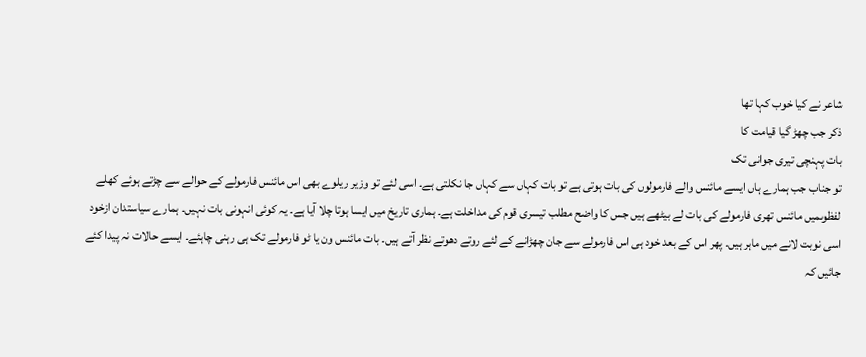شاعر نے کیا خوب کہا تھا
ذکر جب چھڑ گیا قیامت کا
بات پہنچی تیری جوانی تک
تو جناب جب ہمارے ہاں ایسے مائنس والے فارمولوں کی بات ہوتی ہے تو بات کہاں سے کہاں جا نکلتی ہے۔ اسی لئے تو وزیر ریلوے بھی اس مائنس فارمولے کے حوالے سے چڑتے ہوئے کھلے لفظوںمیں مائنس تھری فارمولے کی بات لے بیٹھے ہیں جس کا واضح مطلب تیسری قوم کی مداخلت ہے۔ ہماری تاریخ میں ایسا ہوتا چلا آیا ہے۔ یہ کوئی انہونی بات نہیں۔ ہمارے سیاستدان ازخود اسی نوبت لانے میں ماہر ہیں۔ پھر اس کے بعد خود ہی اس فارمولے سے جان چھڑانے کے لئے روتے دھوتے نظر آتے ہیں۔ بات مائنس ون یا ٹو فارمولے تک ہی رہنی چاہئے۔ ایسے حالات نہ پیدا کئے جائیں کہ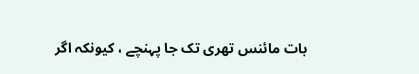بات مائنس تھری تک جا پہنچے ، کیونکہ اگر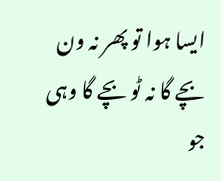ایسا ہوا تو پھر نہ ون بچے گا نہ ٹو بچے گا وہی جو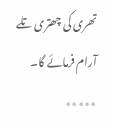تھری کی چھتری تلے آرام فرمائے گا۔
٭٭٭٭٭